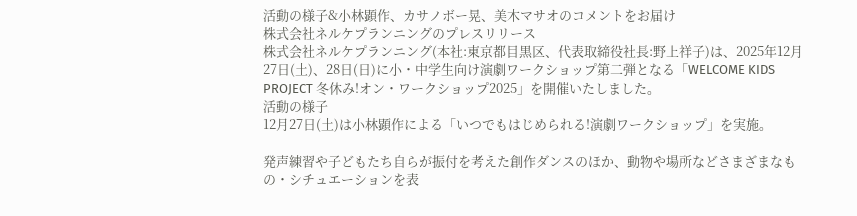活動の様子&小林顕作、カサノボー晃、美木マサオのコメントをお届け
株式会社ネルケプランニングのプレスリリース
株式会社ネルケプランニング(本社:東京都目黒区、代表取締役社長:野上祥子)は、2025年12月27日(土)、28日(日)に小・中学生向け演劇ワークショップ第二弾となる「WELCOME KIDS PROJECT 冬休み!オン・ワークショップ2025」を開催いたしました。
活動の様子
12月27日(土)は小林顕作による「いつでもはじめられる!演劇ワークショップ」を実施。

発声練習や子どもたち自らが振付を考えた創作ダンスのほか、動物や場所などさまざまなもの・シチュエーションを表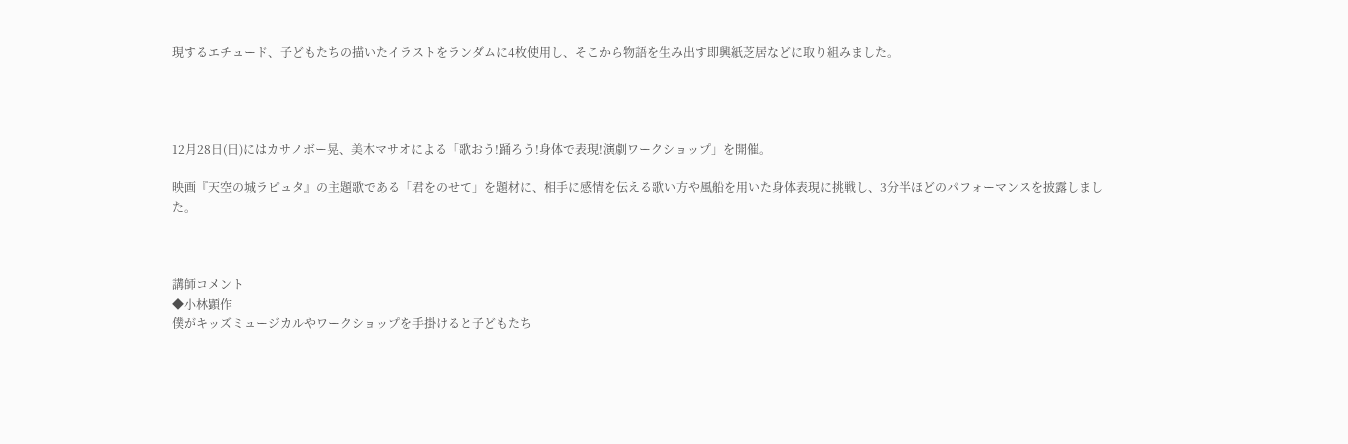現するエチュード、子どもたちの描いたイラストをランダムに4枚使用し、そこから物語を生み出す即興紙芝居などに取り組みました。




12月28日(日)にはカサノボー晃、美木マサオによる「歌おう!踊ろう!身体で表現!演劇ワークショップ」を開催。

映画『天空の城ラピュタ』の主題歌である「君をのせて」を題材に、相手に感情を伝える歌い方や風船を用いた身体表現に挑戦し、3分半ほどのパフォーマンスを披露しました。



講師コメント
◆小林顕作
僕がキッズミュージカルやワークショップを手掛けると子どもたち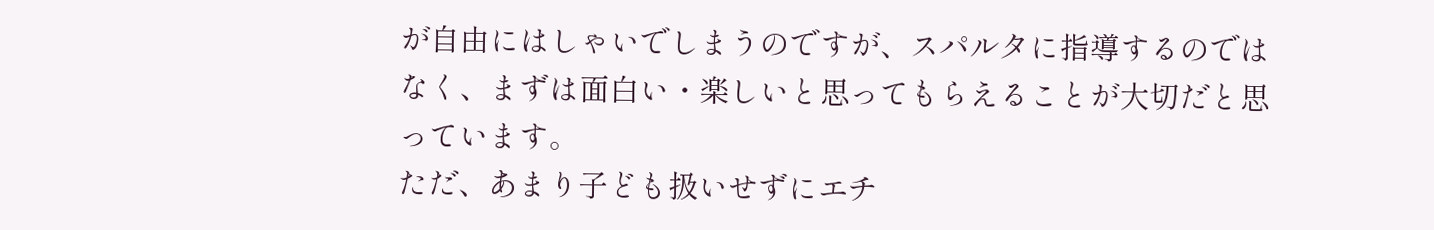が自由にはしゃいでしまうのですが、スパルタに指導するのではなく、まずは面白い・楽しいと思ってもらえることが大切だと思っています。
ただ、あまり子ども扱いせずにエチ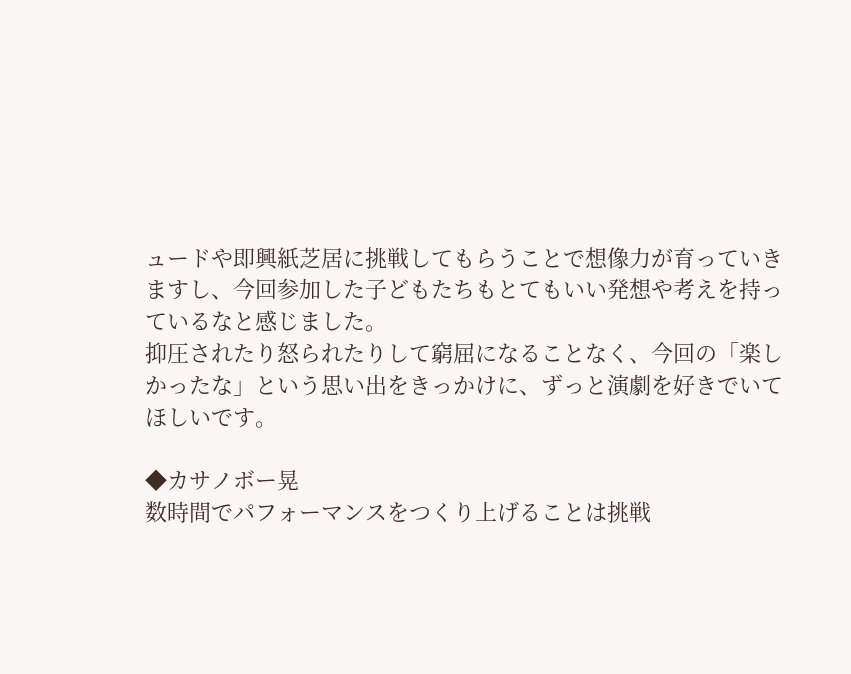ュードや即興紙芝居に挑戦してもらうことで想像力が育っていきますし、今回参加した子どもたちもとてもいい発想や考えを持っているなと感じました。
抑圧されたり怒られたりして窮屈になることなく、今回の「楽しかったな」という思い出をきっかけに、ずっと演劇を好きでいてほしいです。

◆カサノボー晃
数時間でパフォーマンスをつくり上げることは挑戦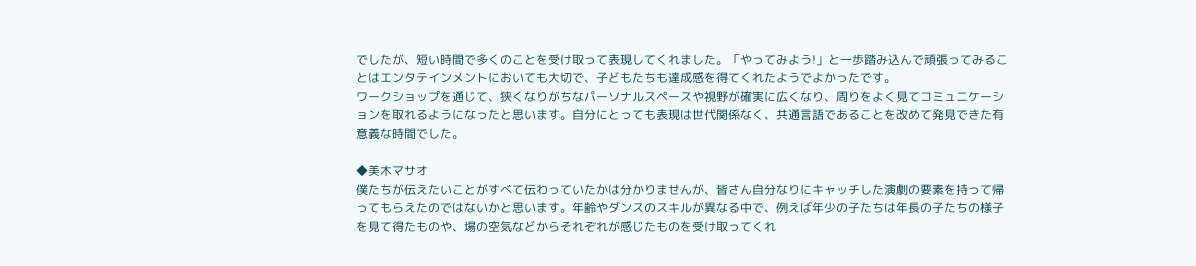でしたが、短い時間で多くのことを受け取って表現してくれました。「やってみよう!」と一歩踏み込んで頑張ってみることはエンタテインメントにおいても大切で、子どもたちも達成感を得てくれたようでよかったです。
ワークショップを通じて、狭くなりがちなパーソナルスペースや視野が確実に広くなり、周りをよく見てコミュニケーションを取れるようになったと思います。自分にとっても表現は世代関係なく、共通言語であることを改めて発見できた有意義な時間でした。

◆美木マサオ
僕たちが伝えたいことがすべて伝わっていたかは分かりませんが、皆さん自分なりにキャッチした演劇の要素を持って帰ってもらえたのではないかと思います。年齢やダンスのスキルが異なる中で、例えば年少の子たちは年長の子たちの様子を見て得たものや、場の空気などからそれぞれが感じたものを受け取ってくれ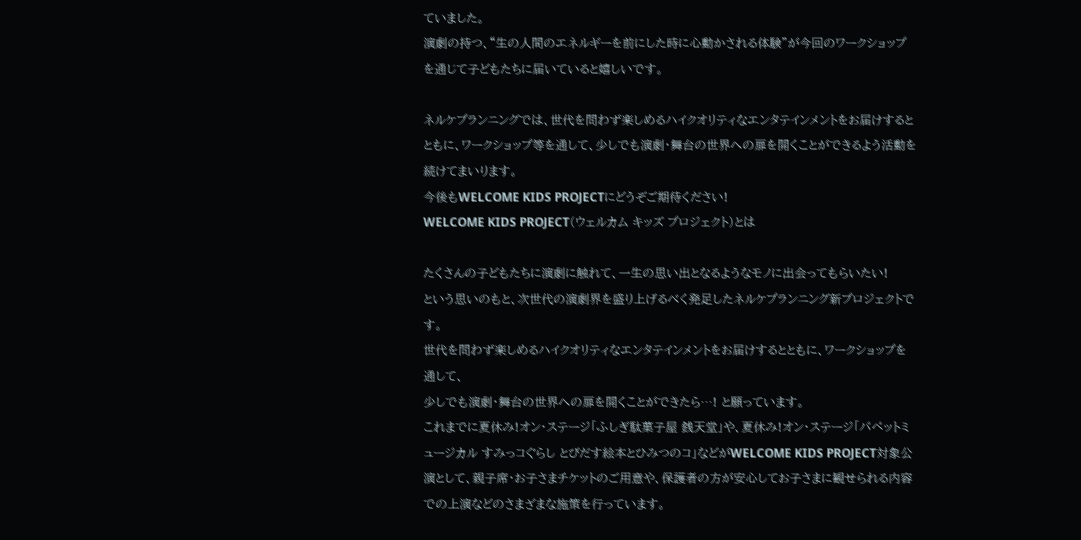ていました。
演劇の持つ、“生の人間のエネルギーを前にした時に心動かされる体験”が今回のワークショップを通じて子どもたちに届いていると嬉しいです。

ネルケプランニングでは、世代を問わず楽しめるハイクオリティなエンタテインメントをお届けするとともに、ワークショップ等を通して、少しでも演劇・舞台の世界への扉を開くことができるよう活動を続けてまいります。
今後もWELCOME KIDS PROJECTにどうぞご期待ください!
WELCOME KIDS PROJECT(ウェルカム キッズ プロジェクト)とは

たくさんの子どもたちに演劇に触れて、一生の思い出となるようなモノに出会ってもらいたい!
という思いのもと、次世代の演劇界を盛り上げるべく発足したネルケプランニング新プロジェクトです。
世代を問わず楽しめるハイクオリティなエンタテインメントをお届けするとともに、ワークショップを通して、
少しでも演劇・舞台の世界への扉を開くことができたら…! と願っています。
これまでに夏休み!オン・ステージ「ふしぎ駄菓子屋 銭天堂」や、夏休み!オン・ステージ「パペットミュージカル すみっコぐらし とびだす絵本とひみつのコ」などがWELCOME KIDS PROJECT対象公演として、親子席・お子さまチケットのご用意や、保護者の方が安心してお子さまに観せられる内容での上演などのさまざまな施策を行っています。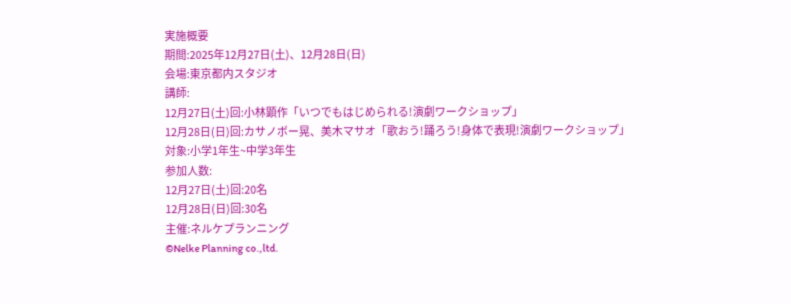実施概要
期間:2025年12月27日(土)、12月28日(日)
会場:東京都内スタジオ
講師:
12月27日(土)回:小林顕作「いつでもはじめられる!演劇ワークショップ」
12月28日(日)回:カサノボー晃、美木マサオ「歌おう!踊ろう!身体で表現!演劇ワークショップ」
対象:小学1年生~中学3年生
参加人数:
12月27日(土)回:20名
12月28日(日)回:30名
主催:ネルケプランニング
©Nelke Planning co.,ltd.